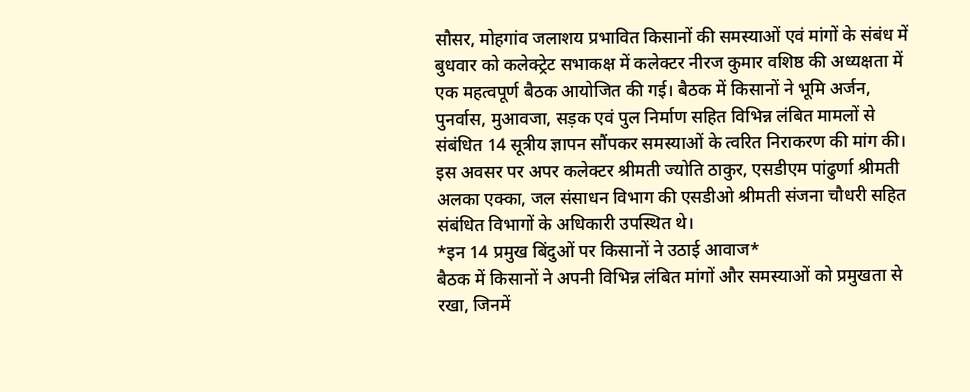सौसर, मोहगांव जलाशय प्रभावित किसानों की समस्याओं एवं मांगों के संबंध में बुधवार को कलेक्ट्रेट सभाकक्ष में कलेक्टर नीरज कुमार वशिष्ठ की अध्यक्षता में एक महत्वपूर्ण बैठक आयोजित की गई। बैठक में किसानों ने भूमि अर्जन, पुनर्वास, मुआवजा, सड़क एवं पुल निर्माण सहित विभिन्न लंबित मामलों से संबंधित 14 सूत्रीय ज्ञापन सौंपकर समस्याओं के त्वरित निराकरण की मांग की।
इस अवसर पर अपर कलेक्टर श्रीमती ज्योति ठाकुर, एसडीएम पांढुर्णा श्रीमती अलका एक्का, जल संसाधन विभाग की एसडीओ श्रीमती संजना चौधरी सहित संबंधित विभागों के अधिकारी उपस्थित थे।
*इन 14 प्रमुख बिंदुओं पर किसानों ने उठाई आवाज*
बैठक में किसानों ने अपनी विभिन्न लंबित मांगों और समस्याओं को प्रमुखता से रखा, जिनमें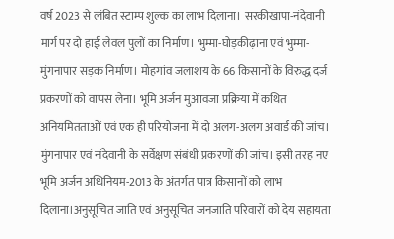वर्ष 2023 से लंबित स्टाम्प शुल्क का लाभ दिलाना। सरकीखापा-नंदेवानी मार्ग पर दो हाई लेवल पुलों का निर्माण। भुम्मा-घोड़कीढ़ाना एवं भुम्मा-मुंगनापार सड़क निर्माण। मोहगांव जलाशय के 66 किसानों के विरुद्ध दर्ज प्रकरणों को वापस लेना। भूमि अर्जन मुआवजा प्रक्रिया में कथित अनियमितताओं एवं एक ही परियोजना में दो अलग-अलग अवार्ड की जांच। मुंगनापार एवं नंदेवानी के सर्वेक्षण संबंधी प्रकरणों की जांच। इसी तरह नए भूमि अर्जन अधिनियम-2013 के अंतर्गत पात्र किसानों को लाभ दिलाना।अनुसूचित जाति एवं अनुसूचित जनजाति परिवारों को देय सहायता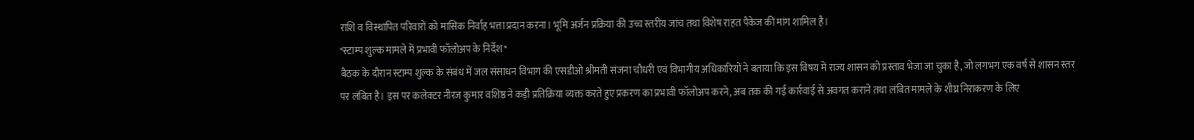राशि व विस्थापित परिवारों को मासिक निर्वाह भत्ता प्रदान करना। भूमि अर्जन प्रक्रिया की उच्च स्तरीय जांच तथा विशेष राहत पैकेज की मांग शामिल है।
*स्टाम्प शुल्क मामले में प्रभावी फॉलोअप के निर्देश*
बैठक के दौरान स्टाम्प शुल्क के संबंध में जल संसाधन विभाग की एसडीओ श्रीमती संजना चौधरी एवं विभागीय अधिकारियों ने बताया कि इस विषय में राज्य शासन को प्रस्ताव भेजा जा चुका है, जो लगभग एक वर्ष से शासन स्तर पर लंबित है। इस पर कलेक्टर नीरज कुमार वशिष्ठ ने कड़ी प्रतिक्रिया व्यक्त करते हुए प्रकरण का प्रभावी फॉलोअप करने, अब तक की गई कार्रवाई से अवगत कराने तथा लंबित मामले के शीघ्र निराकरण के लिए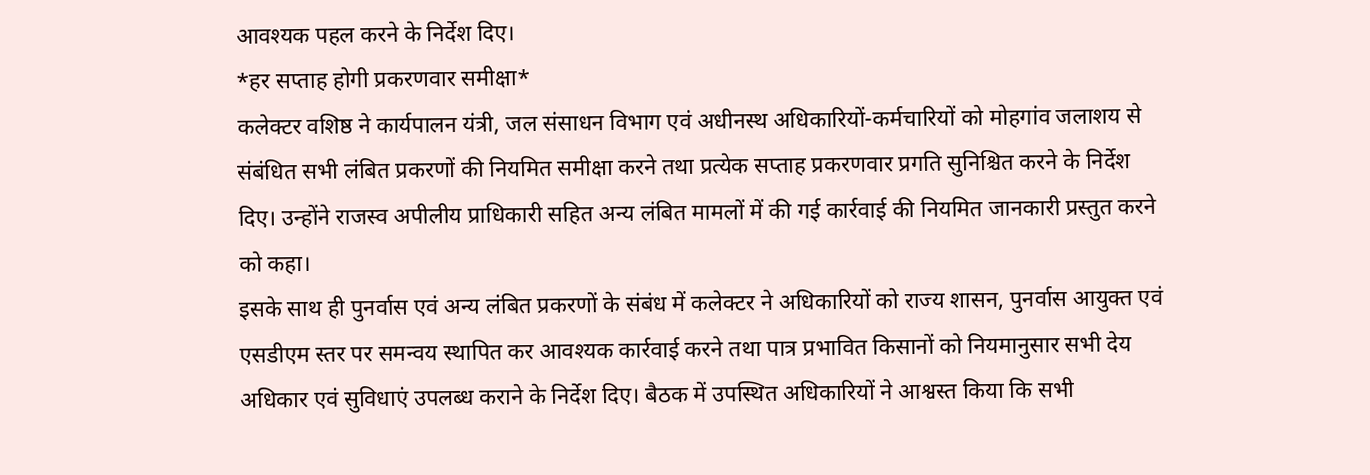आवश्यक पहल करने के निर्देश दिए।
*हर सप्ताह होगी प्रकरणवार समीक्षा*
कलेक्टर वशिष्ठ ने कार्यपालन यंत्री, जल संसाधन विभाग एवं अधीनस्थ अधिकारियों-कर्मचारियों को मोहगांव जलाशय से संबंधित सभी लंबित प्रकरणों की नियमित समीक्षा करने तथा प्रत्येक सप्ताह प्रकरणवार प्रगति सुनिश्चित करने के निर्देश दिए। उन्होंने राजस्व अपीलीय प्राधिकारी सहित अन्य लंबित मामलों में की गई कार्रवाई की नियमित जानकारी प्रस्तुत करने को कहा।
इसके साथ ही पुनर्वास एवं अन्य लंबित प्रकरणों के संबंध में कलेक्टर ने अधिकारियों को राज्य शासन, पुनर्वास आयुक्त एवं एसडीएम स्तर पर समन्वय स्थापित कर आवश्यक कार्रवाई करने तथा पात्र प्रभावित किसानों को नियमानुसार सभी देय अधिकार एवं सुविधाएं उपलब्ध कराने के निर्देश दिए। बैठक में उपस्थित अधिकारियों ने आश्वस्त किया कि सभी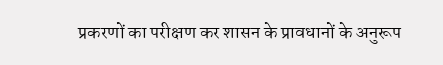प्रकरणों का परीक्षण कर शासन के प्रावधानों के अनुरूप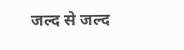जल्द से जल्द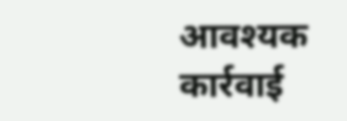आवश्यक कार्रवाई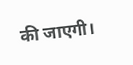की जाएगी।